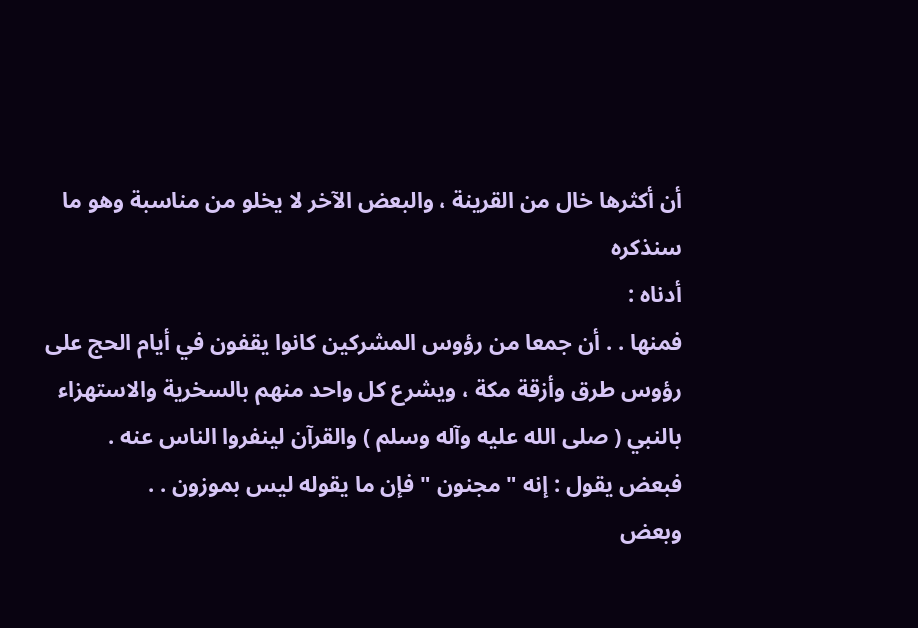أن أكثرها خال من القرينة ، والبعض الآخر لا يخلو من مناسبة وهو ما سنذكره
أدناه :
فمنها . . أن جمعا من رؤوس المشركين كانوا يقفون في أيام الحج على
رؤوس طرق وأزقة مكة ، ويشرع كل واحد منهم بالسخرية والاستهزاء
بالنبي ( صلى الله عليه وآله وسلم ) والقرآن لينفروا الناس عنه .
فبعض يقول : إنه " مجنون " فإن ما يقوله ليس بموزون . .
وبعض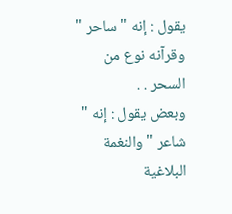يقول : إنه " ساحر " وقرآنه نوع من السحر . .
وبعض يقول : إنه " شاعر " والنغمة البلاغية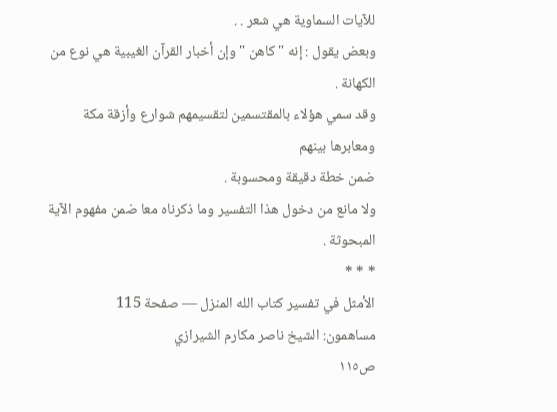للآيات السماوية هي شعر . .
وبعض يقول : إنه " كاهن " وإن أخبار القرآن الغيبية هي نوع من الكهانة .
وقد سمي هؤلاء بالمقتسمين لتقسيمهم شوارع وأزقة مكة ومعابرها بينهم
ضمن خطة دقيقة ومحسوبة .
ولا مانع من دخول هذا التفسير وما ذكرناه معا ضمن مفهوم الآية المبحوثة .
* * *
الأمثل في تفسير كتاب الله المنزل — صفحة 115
مساهمون: الشيخ ناصر مكارم الشيرازي
ص١١٥